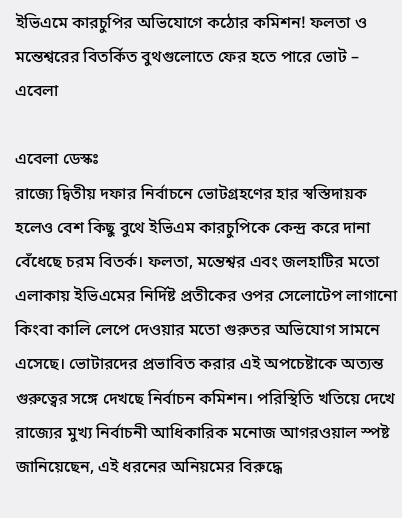ইভিএমে কারচুপির অভিযোগে কঠোর কমিশন! ফলতা ও মন্তেশ্বরের বিতর্কিত বুথগুলোতে ফের হতে পারে ভোট – এবেলা

এবেলা ডেস্কঃ
রাজ্যে দ্বিতীয় দফার নির্বাচনে ভোটগ্রহণের হার স্বস্তিদায়ক হলেও বেশ কিছু বুথে ইভিএম কারচুপিকে কেন্দ্র করে দানা বেঁধেছে চরম বিতর্ক। ফলতা, মন্তেশ্বর এবং জলহাটির মতো এলাকায় ইভিএমের নির্দিষ্ট প্রতীকের ওপর সেলোটেপ লাগানো কিংবা কালি লেপে দেওয়ার মতো গুরুতর অভিযোগ সামনে এসেছে। ভোটারদের প্রভাবিত করার এই অপচেষ্টাকে অত্যন্ত গুরুত্বের সঙ্গে দেখছে নির্বাচন কমিশন। পরিস্থিতি খতিয়ে দেখে রাজ্যের মুখ্য নির্বাচনী আধিকারিক মনোজ আগরওয়াল স্পষ্ট জানিয়েছেন, এই ধরনের অনিয়মের বিরুদ্ধে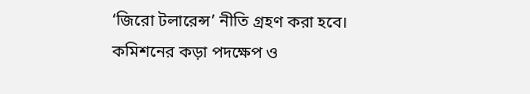‘জিরো টলারেন্স’ নীতি গ্রহণ করা হবে।
কমিশনের কড়া পদক্ষেপ ও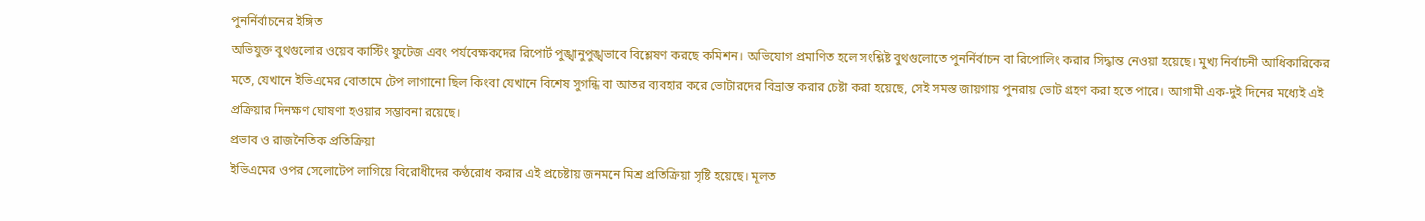পুনর্নির্বাচনের ইঙ্গিত
অভিযুক্ত বুথগুলোর ওয়েব কাস্টিং ফুটেজ এবং পর্যবেক্ষকদের রিপোর্ট পুঙ্খানুপুঙ্খভাবে বিশ্লেষণ করছে কমিশন। অভিযোগ প্রমাণিত হলে সংশ্লিষ্ট বুথগুলোতে পুনর্নির্বাচন বা রিপোলিং করার সিদ্ধান্ত নেওয়া হয়েছে। মুখ্য নির্বাচনী আধিকারিকের মতে, যেখানে ইভিএমের বোতামে টেপ লাগানো ছিল কিংবা যেখানে বিশেষ সুগন্ধি বা আতর ব্যবহার করে ভোটারদের বিভ্রান্ত করার চেষ্টা করা হয়েছে, সেই সমস্ত জায়গায় পুনরায় ভোট গ্রহণ করা হতে পারে। আগামী এক-দুই দিনের মধ্যেই এই প্রক্রিয়ার দিনক্ষণ ঘোষণা হওয়ার সম্ভাবনা রয়েছে।
প্রভাব ও রাজনৈতিক প্রতিক্রিয়া
ইভিএমের ওপর সেলোটেপ লাগিয়ে বিরোধীদের কণ্ঠরোধ করার এই প্রচেষ্টায় জনমনে মিশ্র প্রতিক্রিয়া সৃষ্টি হয়েছে। মূলত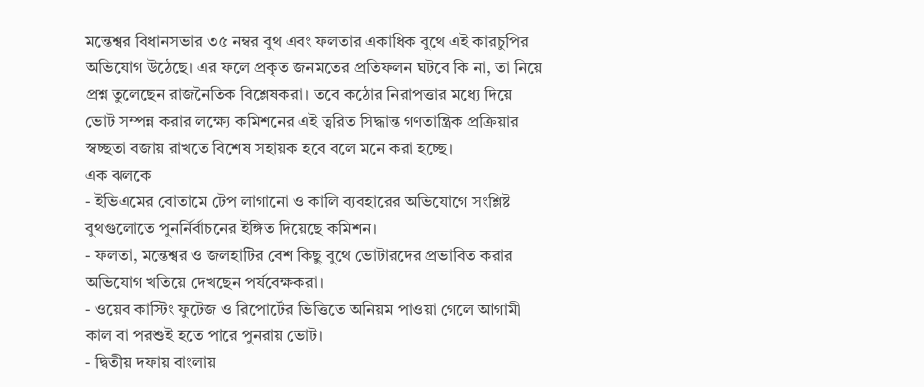মন্তেশ্বর বিধানসভার ৩৫ নম্বর বুথ এবং ফলতার একাধিক বুথে এই কারচুপির অভিযোগ উঠেছে। এর ফলে প্রকৃত জনমতের প্রতিফলন ঘটবে কি না, তা নিয়ে প্রশ্ন তুলেছেন রাজনৈতিক বিশ্লেষকরা। তবে কঠোর নিরাপত্তার মধ্যে দিয়ে ভোট সম্পন্ন করার লক্ষ্যে কমিশনের এই ত্বরিত সিদ্ধান্ত গণতান্ত্রিক প্রক্রিয়ার স্বচ্ছতা বজায় রাখতে বিশেষ সহায়ক হবে বলে মনে করা হচ্ছে।
এক ঝলকে
- ইভিএমের বোতামে টেপ লাগানো ও কালি ব্যবহারের অভিযোগে সংশ্লিষ্ট বুথগুলোতে পুনর্নির্বাচনের ইঙ্গিত দিয়েছে কমিশন।
- ফলতা, মন্তেশ্বর ও জলহাটির বেশ কিছু বুথে ভোটারদের প্রভাবিত করার অভিযোগ খতিয়ে দেখছেন পর্যবেক্ষকরা।
- ওয়েব কাস্টিং ফুটেজ ও রিপোর্টের ভিত্তিতে অনিয়ম পাওয়া গেলে আগামী কাল বা পরশুই হতে পারে পুনরায় ভোট।
- দ্বিতীয় দফায় বাংলায়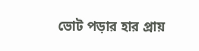ভোট পড়ার হার প্রায়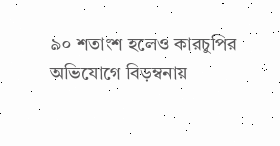৯০ শতাংশ হলেও কারচুপির অভিযোগে বিড়ম্বনায়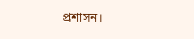প্রশাসন।